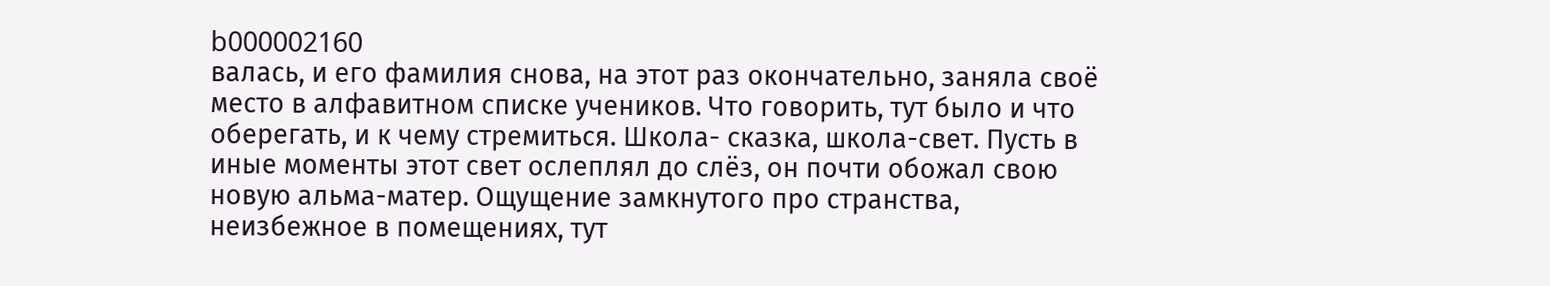b000002160
валась, и его фамилия снова, на этот раз окончательно, заняла своё место в алфавитном списке учеников. Что говорить, тут было и что оберегать, и к чему стремиться. Школа- сказка, школа-свет. Пусть в иные моменты этот свет ослеплял до слёз, он почти обожал свою новую альма-матер. Ощущение замкнутого про странства, неизбежное в помещениях, тут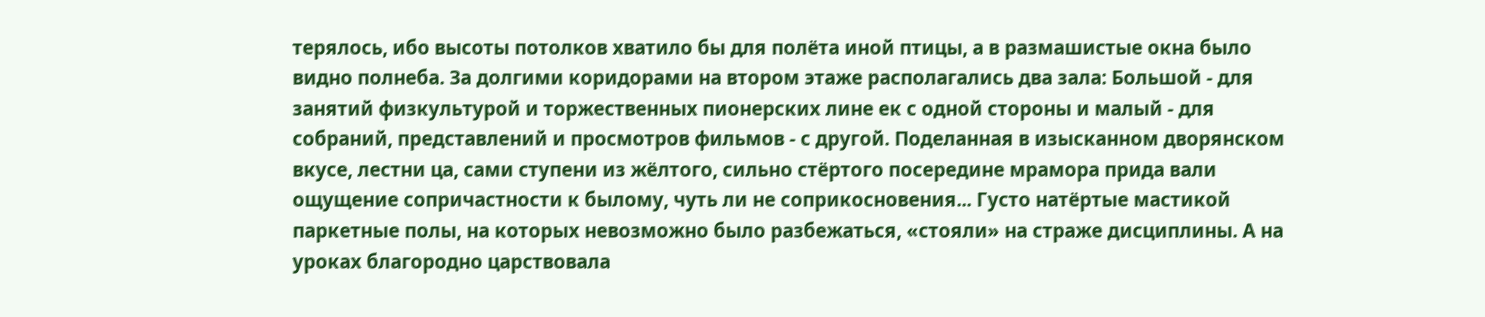терялось, ибо высоты потолков хватило бы для полёта иной птицы, а в размашистые окна было видно полнеба. За долгими коридорами на втором этаже располагались два зала: Большой - для занятий физкультурой и торжественных пионерских лине ек с одной стороны и малый - для собраний, представлений и просмотров фильмов - с другой. Поделанная в изысканном дворянском вкусе, лестни ца, сами ступени из жёлтого, сильно стёртого посередине мрамора прида вали ощущение сопричастности к былому, чуть ли не соприкосновения... Густо натёртые мастикой паркетные полы, на которых невозможно было разбежаться, «стояли» на страже дисциплины. А на уроках благородно царствовала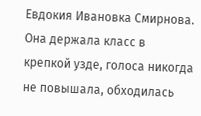Евдокия Ивановка Смирнова. Она держала класс в крепкой узде, голоса никогда не повышала, обходилась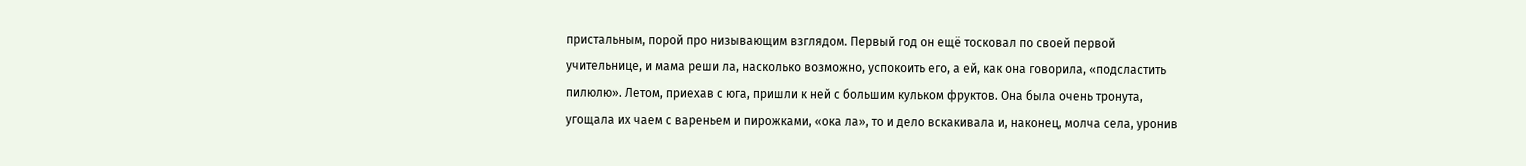пристальным, порой про низывающим взглядом. Первый год он ещё тосковал по своей первой учительнице, и мама реши ла, насколько возможно, успокоить его, а ей, как она говорила, «подсластить пилюлю». Летом, приехав с юга, пришли к ней с большим кульком фруктов. Она была очень тронута, угощала их чаем с вареньем и пирожками, «ока ла», то и дело вскакивала и, наконец, молча села, уронив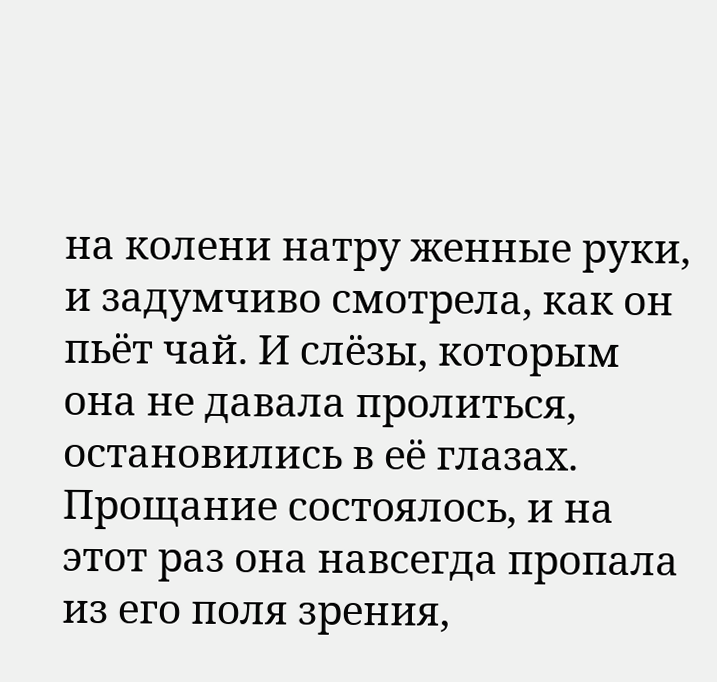на колени натру женные руки, и задумчиво смотрела, как он пьёт чай. И слёзы, которым она не давала пролиться, остановились в её глазах. Прощание состоялось, и на этот раз она навсегда пропала из его поля зрения,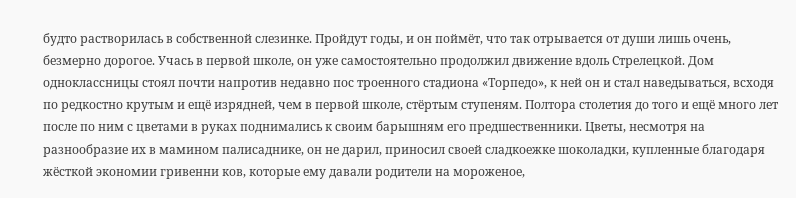будто растворилась в собственной слезинке. Пройдут годы, и он поймёт, что так отрывается от души лишь очень, безмерно дорогое. Учась в первой школе, он уже самостоятельно продолжил движение вдоль Стрелецкой. Дом одноклассницы стоял почти напротив недавно пос троенного стадиона «Торпедо», к ней он и стал наведываться, всходя по редкостно крутым и ещё изрядней, чем в первой школе, стёртым ступеням. Полтора столетия до того и ещё много лет после по ним с цветами в руках поднимались к своим барышням его предшественники. Цветы, несмотря на разнообразие их в мамином палисаднике, он не дарил, приносил своей сладкоежке шоколадки, купленные благодаря жёсткой экономии гривенни ков, которые ему давали родители на мороженое,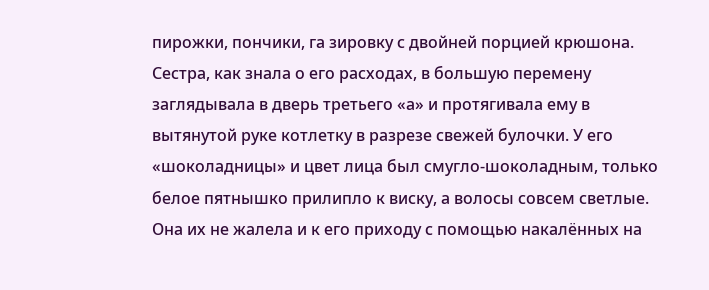пирожки, пончики, га зировку с двойней порцией крюшона. Сестра, как знала о его расходах, в большую перемену заглядывала в дверь третьего «а» и протягивала ему в вытянутой руке котлетку в разрезе свежей булочки. У его «шоколадницы» и цвет лица был смугло-шоколадным, только белое пятнышко прилипло к виску, а волосы совсем светлые. Она их не жалела и к его приходу с помощью накалённых на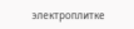электроплитке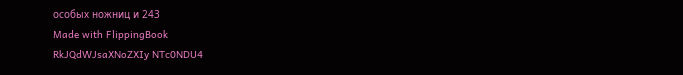особых ножниц и 243
Made with FlippingBook
RkJQdWJsaXNoZXIy NTc0NDU4